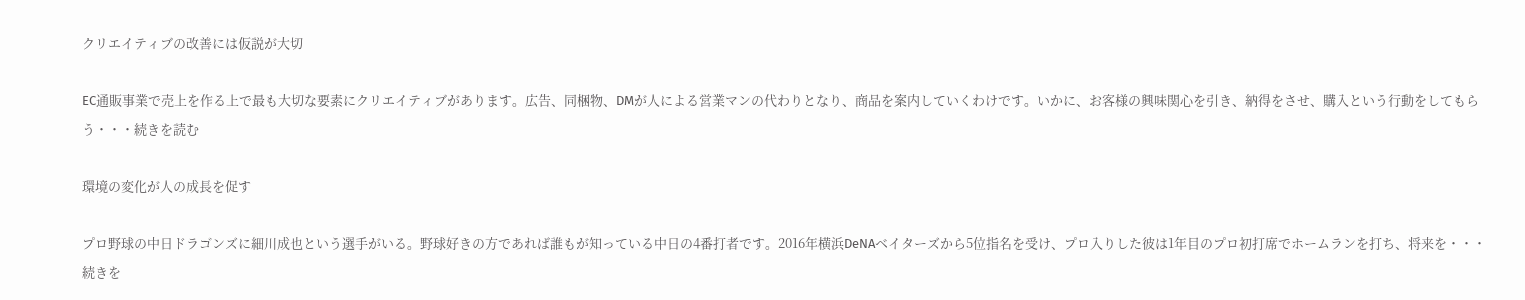クリエイティブの改善には仮説が大切

EC通販事業で売上を作る上で最も大切な要素にクリエイティブがあります。広告、同梱物、DMが人による営業マンの代わりとなり、商品を案内していくわけです。いかに、お客様の興味関心を引き、納得をさせ、購入という行動をしてもらう・・・続きを読む

環境の変化が人の成長を促す

プロ野球の中日ドラゴンズに細川成也という選手がいる。野球好きの方であれば誰もが知っている中日の4番打者です。2016年横浜DeNAベイターズから5位指名を受け、プロ入りした彼は1年目のプロ初打席でホームランを打ち、将来を・・・続きを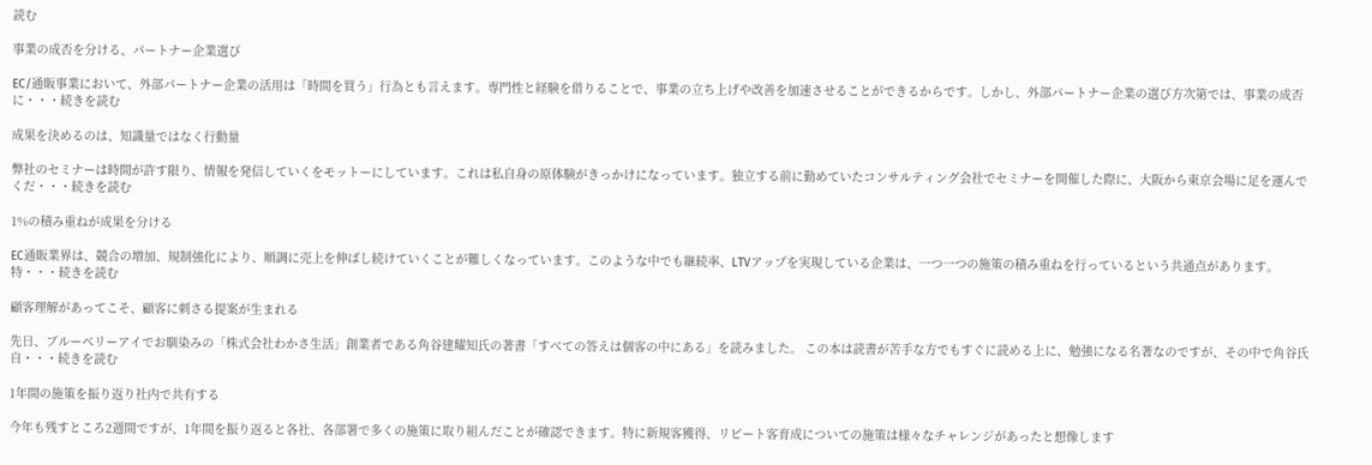読む

事業の成否を分ける、パートナー企業選び

EC/通販事業において、外部パートナー企業の活用は「時間を買う」行為とも言えます。専門性と経験を借りることで、事業の立ち上げや改善を加速させることができるからです。しかし、外部パートナー企業の選び方次第では、事業の成否に・・・続きを読む

成果を決めるのは、知識量ではなく行動量

弊社のセミナーは時間が許す限り、情報を発信していくをモットーにしています。これは私自身の原体験がきっかけになっています。独立する前に勤めていたコンサルティング会社でセミナーを開催した際に、大阪から東京会場に足を運んでくだ・・・続きを読む

1%の積み重ねが成果を分ける

EC通販業界は、競合の増加、規制強化により、順調に売上を伸ばし続けていくことが難しくなっています。このような中でも継続率、LTVアップを実現している企業は、一つ一つの施策の積み重ねを行っているという共通点があります。 特・・・続きを読む

顧客理解があってこそ、顧客に刺さる提案が生まれる

先日、ブルーベリーアイでお馴染みの「株式会社わかさ生活」創業者である角谷建耀知氏の著書「すべての答えは個客の中にある」を読みました。 この本は読書が苦手な方でもすぐに読める上に、勉強になる名著なのですが、その中で角谷氏自・・・続きを読む

1年間の施策を振り返り社内で共有する

今年も残すところ2週間ですが、1年間を振り返ると各社、各部署で多くの施策に取り組んだことが確認できます。特に新規客獲得、リピート客育成についての施策は様々なチャレンジがあったと想像します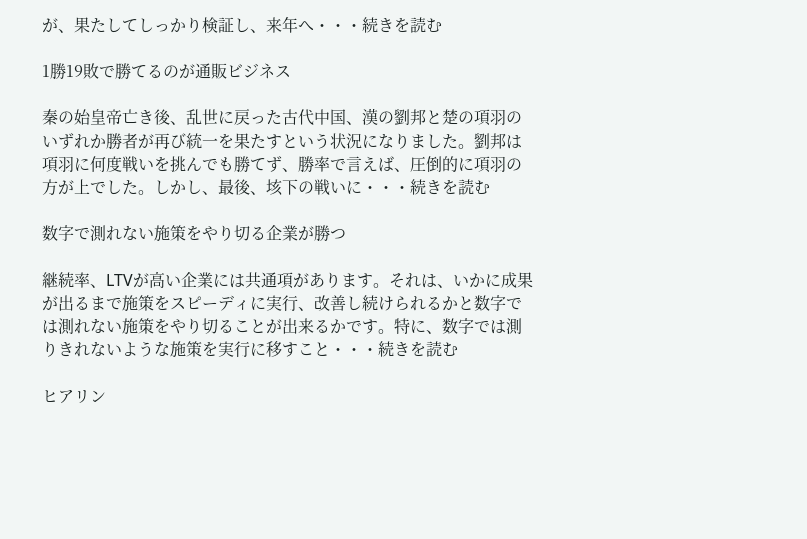が、果たしてしっかり検証し、来年へ・・・続きを読む

1勝19敗で勝てるのが通販ビジネス

秦の始皇帝亡き後、乱世に戻った古代中国、漢の劉邦と楚の項羽のいずれか勝者が再び統一を果たすという状況になりました。劉邦は項羽に何度戦いを挑んでも勝てず、勝率で言えば、圧倒的に項羽の方が上でした。しかし、最後、垓下の戦いに・・・続きを読む

数字で測れない施策をやり切る企業が勝つ

継続率、LTVが高い企業には共通項があります。それは、いかに成果が出るまで施策をスピーディに実行、改善し続けられるかと数字では測れない施策をやり切ることが出来るかです。特に、数字では測りきれないような施策を実行に移すこと・・・続きを読む

ヒアリン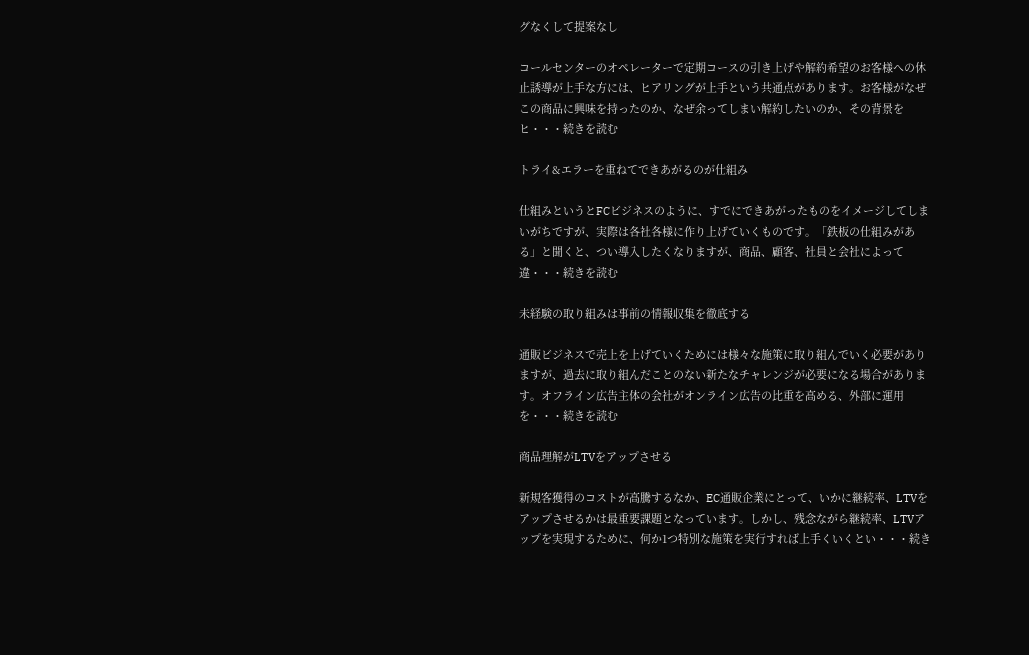グなくして提案なし

コールセンターのオペレーターで定期コースの引き上げや解約希望のお客様への休止誘導が上手な方には、ヒアリングが上手という共通点があります。お客様がなぜこの商品に興味を持ったのか、なぜ余ってしまい解約したいのか、その背景をヒ・・・続きを読む

トライ&エラーを重ねてできあがるのが仕組み

仕組みというとFCビジネスのように、すでにできあがったものをイメージしてしまいがちですが、実際は各社各様に作り上げていくものです。「鉄板の仕組みがある」と聞くと、つい導入したくなりますが、商品、顧客、社員と会社によって違・・・続きを読む

未経験の取り組みは事前の情報収集を徹底する

通販ビジネスで売上を上げていくためには様々な施策に取り組んでいく必要がありますが、過去に取り組んだことのない新たなチャレンジが必要になる場合があります。オフライン広告主体の会社がオンライン広告の比重を高める、外部に運用を・・・続きを読む

商品理解がLTVをアップさせる

新規客獲得のコストが高騰するなか、EC通販企業にとって、いかに継続率、LTVをアップさせるかは最重要課題となっています。しかし、残念ながら継続率、LTVアップを実現するために、何か1つ特別な施策を実行すれば上手くいくとい・・・続き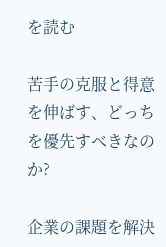を読む

苦手の克服と得意を伸ばす、どっちを優先すべきなのか?

企業の課題を解決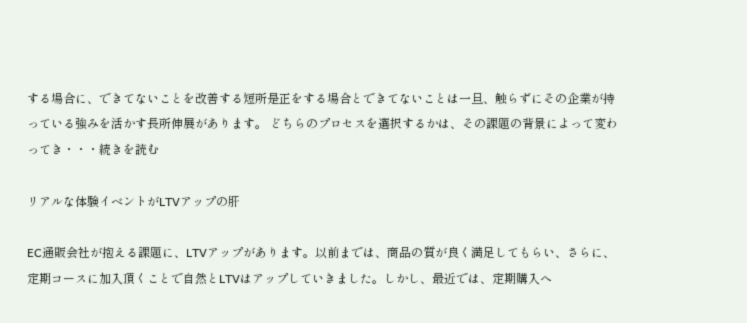する場合に、できてないことを改善する短所是正をする場合とできてないことは一旦、触らずにその企業が持っている強みを活かす長所伸展があります。 どちらのプロセスを選択するかは、その課題の背景によって変わってき・・・続きを読む

リアルな体験イベントがLTVアップの肝

EC通販会社が抱える課題に、LTVアップがあります。以前までは、商品の質が良く満足してもらい、さらに、定期コースに加入頂くことで自然とLTVはアップしていきました。しかし、最近では、定期購入へ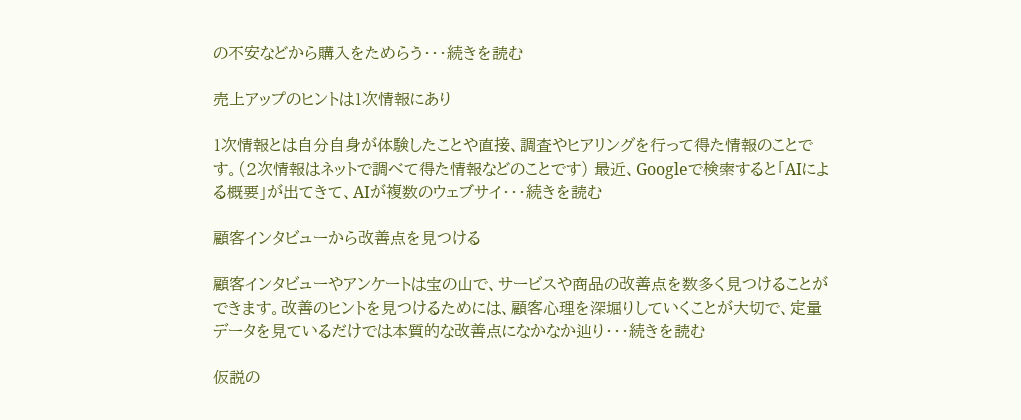の不安などから購入をためらう・・・続きを読む

売上アップのヒントは1次情報にあり

1次情報とは自分自身が体験したことや直接、調査やヒアリングを行って得た情報のことです。(2次情報はネットで調べて得た情報などのことです) 最近、Googleで検索すると「AIによる概要」が出てきて、AIが複数のウェブサイ・・・続きを読む

顧客インタビューから改善点を見つける

顧客インタビューやアンケートは宝の山で、サービスや商品の改善点を数多く見つけることができます。改善のヒントを見つけるためには、顧客心理を深堀りしていくことが大切で、定量データを見ているだけでは本質的な改善点になかなか辿り・・・続きを読む

仮説の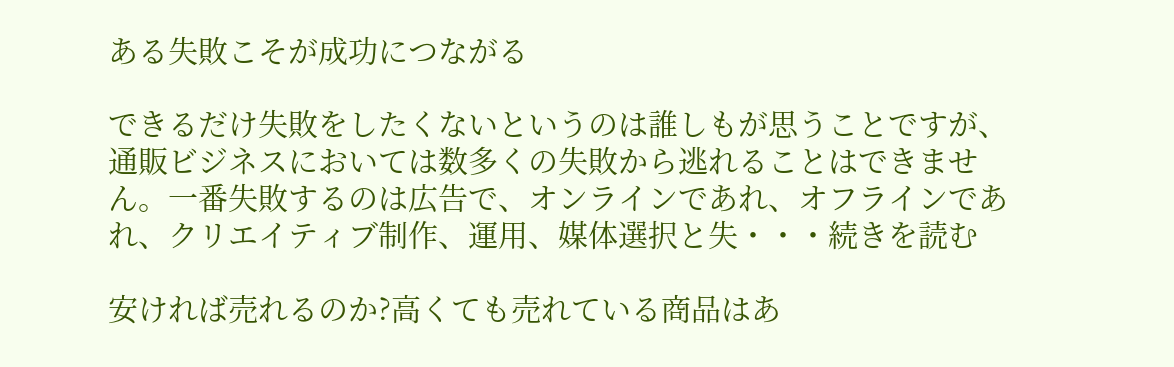ある失敗こそが成功につながる

できるだけ失敗をしたくないというのは誰しもが思うことですが、通販ビジネスにおいては数多くの失敗から逃れることはできません。一番失敗するのは広告で、オンラインであれ、オフラインであれ、クリエイティブ制作、運用、媒体選択と失・・・続きを読む

安ければ売れるのか?高くても売れている商品はあ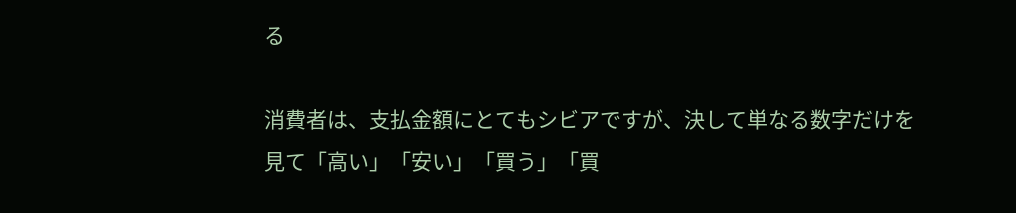る

消費者は、支払金額にとてもシビアですが、決して単なる数字だけを見て「高い」「安い」「買う」「買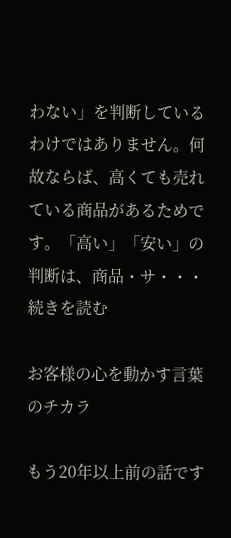わない」を判断しているわけではありません。何故ならば、高くても売れている商品があるためです。「高い」「安い」の判断は、商品・サ・・・続きを読む

お客様の心を動かす言葉のチカラ

もう20年以上前の話です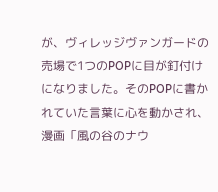が、ヴィレッジヴァンガードの売場で1つのPOPに目が釘付けになりました。そのPOPに書かれていた言葉に心を動かされ、漫画「風の谷のナウ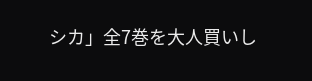シカ」全7巻を大人買いし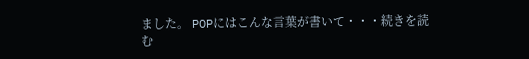ました。 POPにはこんな言葉が書いて・・・続きを読む